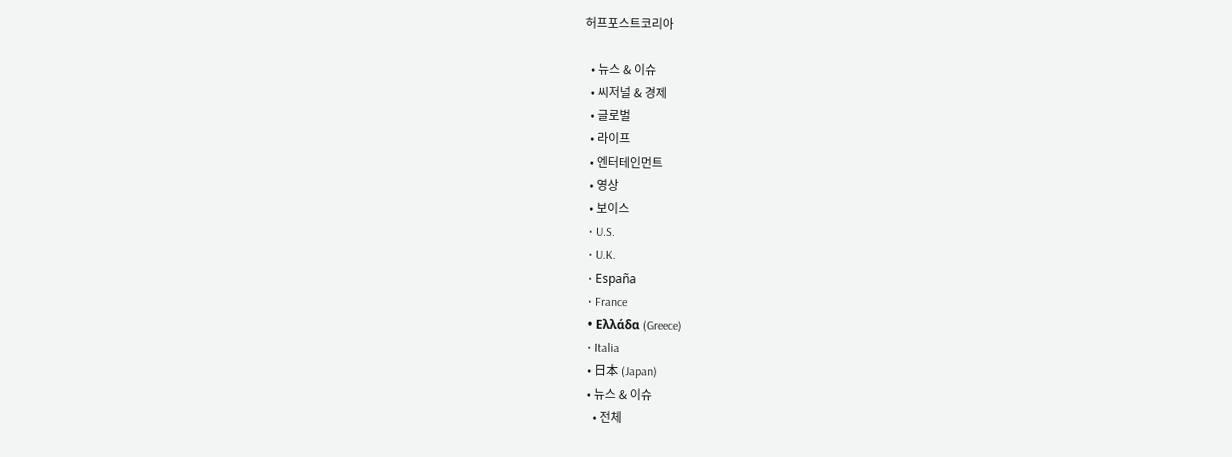허프포스트코리아

  • 뉴스 & 이슈
  • 씨저널 & 경제
  • 글로벌
  • 라이프
  • 엔터테인먼트
  • 영상
  • 보이스
  • U.S.
  • U.K.
  • España
  • France
  • Ελλάδα (Greece)
  • Italia
  • 日本 (Japan)
  • 뉴스 & 이슈
    • 전체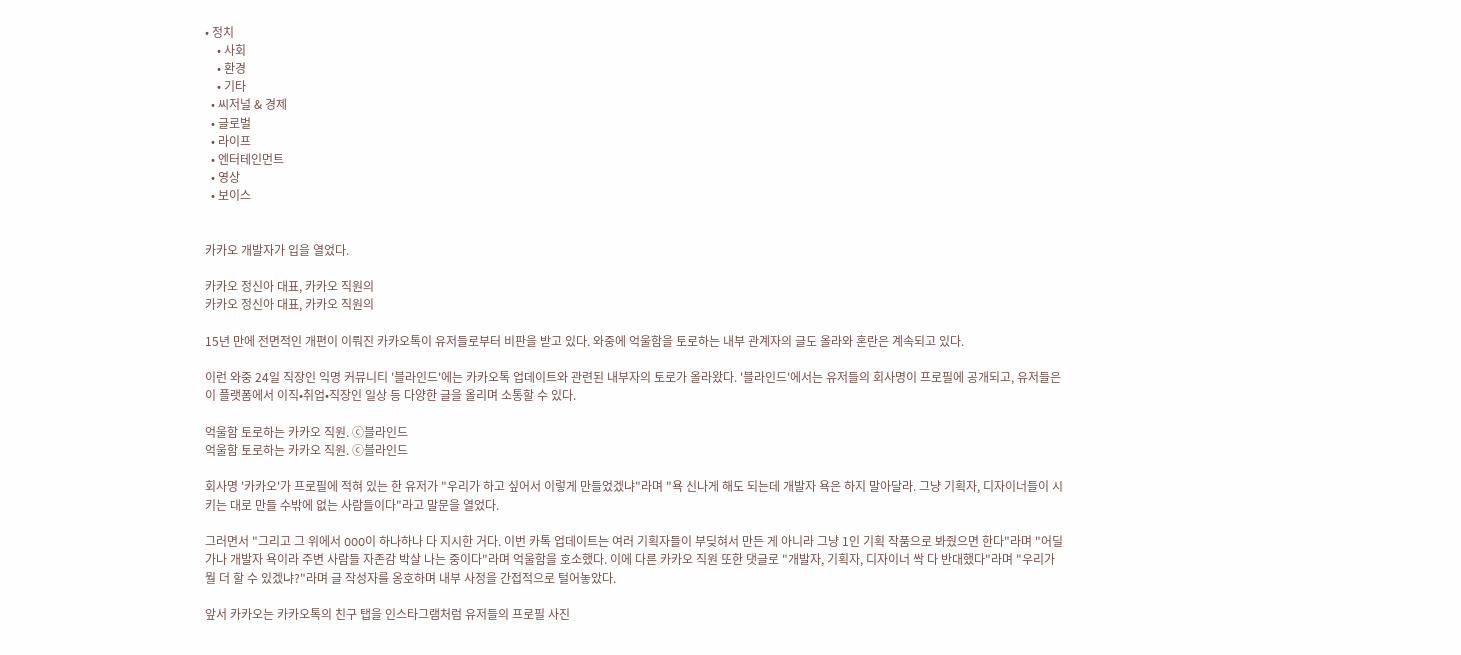• 정치
    • 사회
    • 환경
    • 기타
  • 씨저널 & 경제
  • 글로벌
  • 라이프
  • 엔터테인먼트
  • 영상
  • 보이스


카카오 개발자가 입을 열었다.

카카오 정신아 대표, 카카오 직원의
카카오 정신아 대표, 카카오 직원의

15년 만에 전면적인 개편이 이뤄진 카카오톡이 유저들로부터 비판을 받고 있다. 와중에 억울함을 토로하는 내부 관계자의 글도 올라와 혼란은 계속되고 있다.

이런 와중 24일 직장인 익명 커뮤니티 '블라인드'에는 카카오톡 업데이트와 관련된 내부자의 토로가 올라왔다. '블라인드'에서는 유저들의 회사명이 프로필에 공개되고, 유저들은 이 플랫폼에서 이직•취업•직장인 일상 등 다양한 글을 올리며 소통할 수 있다.

억울함 토로하는 카카오 직원. ⓒ블라인드
억울함 토로하는 카카오 직원. ⓒ블라인드

회사명 '카카오'가 프로필에 적혀 있는 한 유저가 "우리가 하고 싶어서 이렇게 만들었겠냐"라며 "욕 신나게 해도 되는데 개발자 욕은 하지 말아달라. 그냥 기획자, 디자이너들이 시키는 대로 만들 수밖에 없는 사람들이다"라고 말문을 열었다.

그러면서 "그리고 그 위에서 OOO이 하나하나 다 지시한 거다. 이번 카톡 업데이트는 여러 기획자들이 부딪혀서 만든 게 아니라 그냥 1인 기획 작품으로 봐줬으면 한다"라며 "어딜가나 개발자 욕이라 주변 사람들 자존감 박살 나는 중이다"라며 억울함을 호소했다. 이에 다른 카카오 직원 또한 댓글로 "개발자, 기획자, 디자이너 싹 다 반대했다"라며 "우리가 뭘 더 할 수 있겠냐?"라며 글 작성자를 옹호하며 내부 사정을 간접적으로 털어놓았다.

앞서 카카오는 카카오톡의 친구 탭을 인스타그램처럼 유저들의 프로필 사진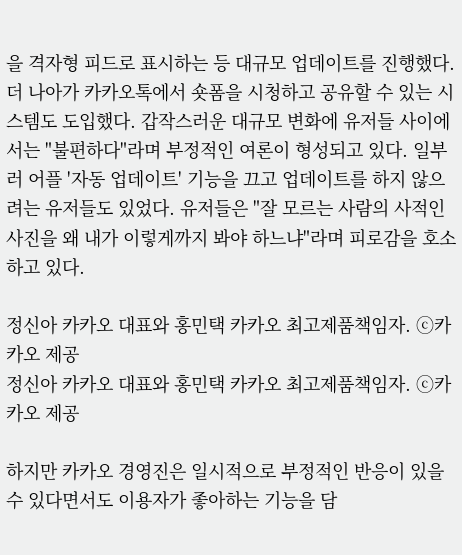을 격자형 피드로 표시하는 등 대규모 업데이트를 진행했다. 더 나아가 카카오톡에서 숏폼을 시청하고 공유할 수 있는 시스템도 도입했다. 갑작스러운 대규모 변화에 유저들 사이에서는 "불편하다"라며 부정적인 여론이 형성되고 있다. 일부러 어플 '자동 업데이트' 기능을 끄고 업데이트를 하지 않으려는 유저들도 있었다. 유저들은 "잘 모르는 사람의 사적인 사진을 왜 내가 이렇게까지 봐야 하느냐"라며 피로감을 호소하고 있다.

정신아 카카오 대표와 홍민택 카카오 최고제품책임자. ⓒ카카오 제공
정신아 카카오 대표와 홍민택 카카오 최고제품책임자. ⓒ카카오 제공

하지만 카카오 경영진은 일시적으로 부정적인 반응이 있을 수 있다면서도 이용자가 좋아하는 기능을 담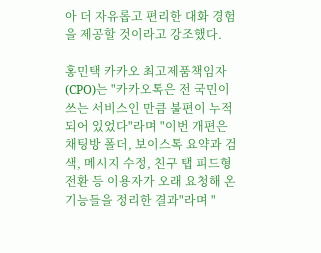아 더 자유롭고 편리한 대화 경험을 제공할 것이라고 강조했다.

홍민택 카카오 최고제품책임자(CPO)는 "카카오톡은 전 국민이 쓰는 서비스인 만큼 불편이 누적되어 있었다"라며 "이번 개편은 채팅방 폴더, 보이스톡 요약과 검색, 메시지 수정, 친구 탭 피드형 전환 등 이용자가 오래 요청해 온 기능들을 정리한 결과"라며 "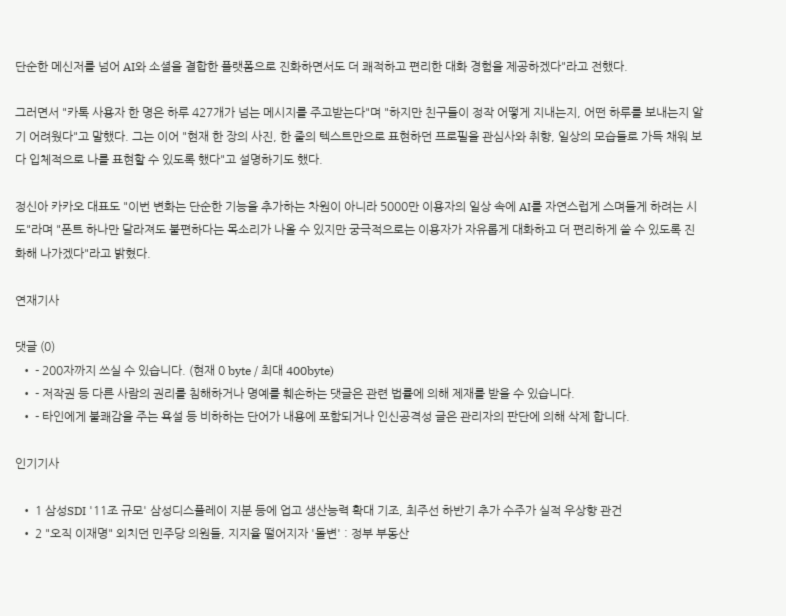단순한 메신저를 넘어 AI와 소셜을 결합한 플랫폼으로 진화하면서도 더 쾌적하고 편리한 대화 경험을 제공하겠다"라고 전했다.

그러면서 "카톡 사용자 한 명은 하루 427개가 넘는 메시지를 주고받는다"며 "하지만 친구들이 정작 어떻게 지내는지, 어떤 하루를 보내는지 알기 어려웠다"고 말했다. 그는 이어 "현재 한 장의 사진, 한 줄의 텍스트만으로 표현하던 프로필을 관심사와 취향, 일상의 모습들로 가득 채워 보다 입체적으로 나를 표현할 수 있도록 했다"고 설명하기도 했다.

정신아 카카오 대표도 "이번 변화는 단순한 기능을 추가하는 차원이 아니라 5000만 이용자의 일상 속에 AI를 자연스럽게 스며들게 하려는 시도"라며 "폰트 하나만 달라져도 불편하다는 목소리가 나올 수 있지만 궁극적으로는 이용자가 자유롭게 대화하고 더 편리하게 쓸 수 있도록 진화해 나가겠다"라고 밝혔다.

연재기사

댓글 (0)
  • - 200자까지 쓰실 수 있습니다. (현재 0 byte / 최대 400byte)
  • - 저작권 등 다른 사람의 권리를 침해하거나 명예를 훼손하는 댓글은 관련 법률에 의해 제재를 받을 수 있습니다.
  • - 타인에게 불쾌감을 주는 욕설 등 비하하는 단어가 내용에 포함되거나 인신공격성 글은 관리자의 판단에 의해 삭제 합니다.

인기기사

  • 1 삼성SDI '11조 규모' 삼성디스플레이 지분 등에 업고 생산능력 확대 기조, 최주선 하반기 추가 수주가 실적 우상향 관건
  • 2 "오직 이재명" 외치던 민주당 의원들, 지지율 떨어지자 '돌변' : 정부 부동산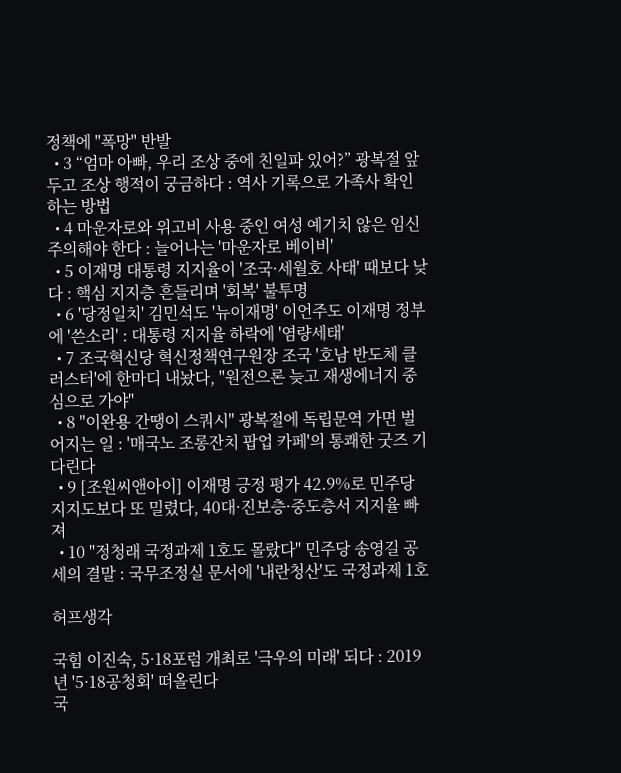정책에 "폭망" 반발
  • 3 “엄마 아빠, 우리 조상 중에 친일파 있어?” 광복절 앞두고 조상 행적이 궁금하다 : 역사 기록으로 가족사 확인하는 방법
  • 4 마운자로와 위고비 사용 중인 여성 예기치 않은 임신 주의해야 한다 : 늘어나는 '마운자로 베이비'
  • 5 이재명 대통령 지지율이 '조국·세월호 사태' 때보다 낮다 : 핵심 지지층 흔들리며 '회복' 불투명
  • 6 '당정일치' 김민석도 '뉴이재명' 이언주도 이재명 정부에 '쓴소리' : 대통령 지지율 하락에 '염량세태'
  • 7 조국혁신당 혁신정책연구원장 조국 '호남 반도체 클러스터'에 한마디 내놨다, "원전으론 늦고 재생에너지 중심으로 가야"
  • 8 "이완용 간땡이 스쿼시" 광복절에 독립문역 가면 벌어지는 일 : '매국노 조롱잔치 팝업 카페'의 통쾌한 굿즈 기다린다
  • 9 [조원씨앤아이] 이재명 긍정 평가 42.9%로 민주당 지지도보다 또 밀렸다, 40대·진보층·중도층서 지지율 빠져
  • 10 "정청래 국정과제 1호도 몰랐다" 민주당 송영길 공세의 결말 : 국무조정실 문서에 '내란청산'도 국정과제 1호

허프생각

국힘 이진숙, 5·18포럼 개최로 '극우의 미래' 되다 : 2019년 '5·18공청회' 떠올린다
국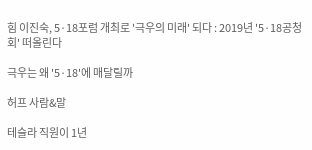힘 이진숙, 5·18포럼 개최로 '극우의 미래' 되다 : 2019년 '5·18공청회' 떠올린다

극우는 왜 '5·18'에 매달릴까

허프 사람&말

테슬라 직원이 1년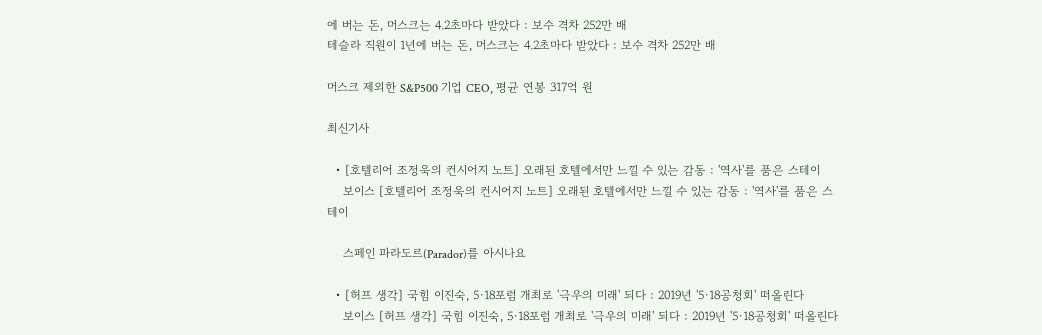에 버는 돈, 머스크는 4.2초마다 받았다 : 보수 격차 252만 배
테슬라 직원이 1년에 버는 돈, 머스크는 4.2초마다 받았다 : 보수 격차 252만 배

머스크 제외한 S&P500 기업 CEO, 평균 연봉 317억 원

최신기사

  • [호텔리어 조정욱의 컨시어지 노트] 오래된 호텔에서만 느낄 수 있는 감동 : '역사'를 품은 스테이
    보이스 [호텔리어 조정욱의 컨시어지 노트] 오래된 호텔에서만 느낄 수 있는 감동 : '역사'를 품은 스테이

    스페인 파라도르(Parador)를 아시나요

  • [허프 생각] 국힘 이진숙, 5·18포럼 개최로 '극우의 미래' 되다 : 2019년 '5·18공청회' 떠올린다
    보이스 [허프 생각] 국힘 이진숙, 5·18포럼 개최로 '극우의 미래' 되다 : 2019년 '5·18공청회' 떠올린다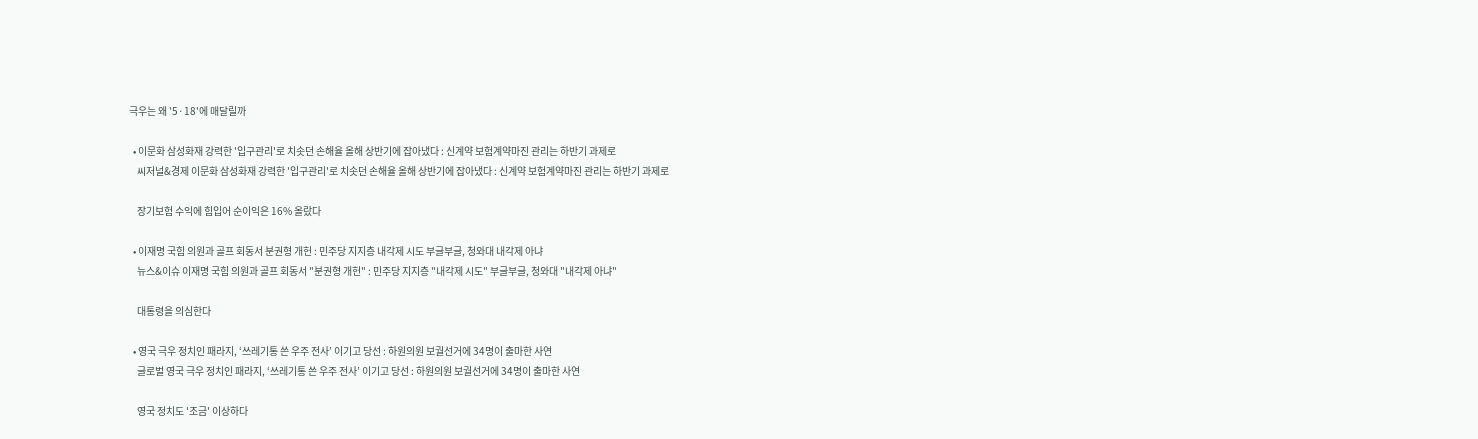극우는 왜 '5·18'에 매달릴까

  • 이문화 삼성화재 강력한 '입구관리'로 치솟던 손해율 올해 상반기에 잡아냈다 : 신계약 보험계약마진 관리는 하반기 과제로
    씨저널&경제 이문화 삼성화재 강력한 '입구관리'로 치솟던 손해율 올해 상반기에 잡아냈다 : 신계약 보험계약마진 관리는 하반기 과제로

    장기보험 수익에 힘입어 순이익은 16% 올랐다

  • 이재명 국힘 의원과 골프 회동서 분권형 개헌 : 민주당 지지층 내각제 시도 부글부글, 청와대 내각제 아냐
    뉴스&이슈 이재명 국힘 의원과 골프 회동서 "분권형 개헌" : 민주당 지지층 "내각제 시도" 부글부글, 청와대 "내각제 아냐"

    대통령을 의심한다

  • 영국 극우 정치인 패라지, ‘쓰레기통 쓴 우주 전사’ 이기고 당선 : 하원의원 보궐선거에 34명이 출마한 사연
    글로벌 영국 극우 정치인 패라지, ‘쓰레기통 쓴 우주 전사’ 이기고 당선 : 하원의원 보궐선거에 34명이 출마한 사연

    영국 정치도 '조금' 이상하다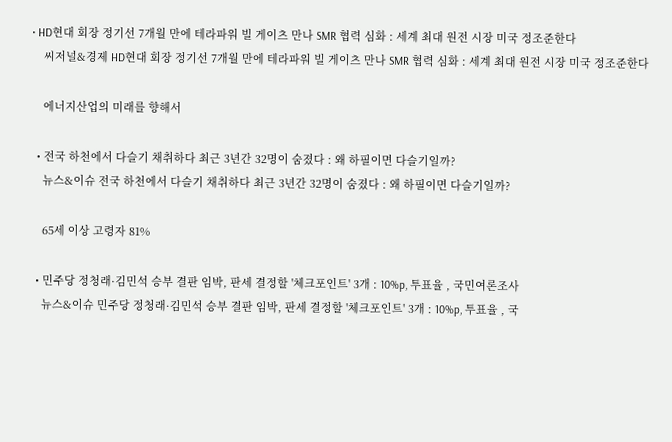• HD현대 회장 정기선 7개월 만에 테라파워 빌 게이츠 만나 SMR 협력 심화 : 세계 최대 원전 시장 미국 정조준한다
    씨저널&경제 HD현대 회장 정기선 7개월 만에 테라파워 빌 게이츠 만나 SMR 협력 심화 : 세계 최대 원전 시장 미국 정조준한다

    에너지산업의 미래를 향해서

  • 전국 하천에서 다슬기 채취하다 최근 3년간 32명이 숨졌다 : 왜 하필이면 다슬기일까?
    뉴스&이슈 전국 하천에서 다슬기 채취하다 최근 3년간 32명이 숨졌다 : 왜 하필이면 다슬기일까?

    65세 이상 고령자 81%

  • 민주당 정청래·김민석 승부 결판 임박, 판세 결정할 '체크포인트' 3개 : 10%p, 투표율 , 국민여론조사
    뉴스&이슈 민주당 정청래·김민석 승부 결판 임박, 판세 결정할 '체크포인트' 3개 : 10%p, 투표율 , 국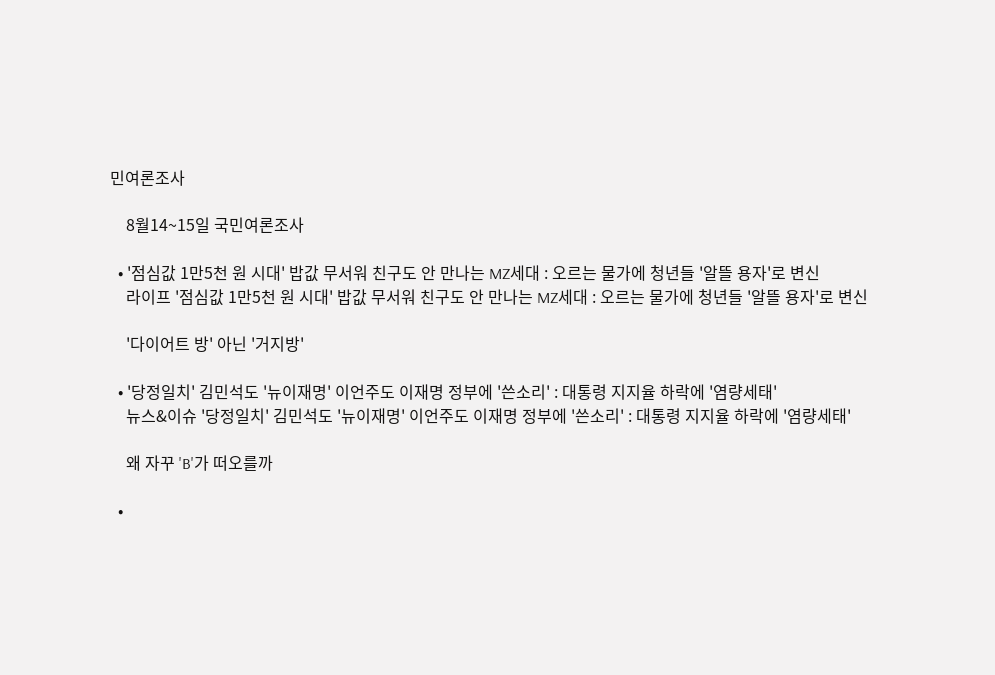민여론조사

    8월14~15일 국민여론조사

  • '점심값 1만5천 원 시대' 밥값 무서워 친구도 안 만나는 MZ세대 : 오르는 물가에 청년들 '알뜰 용자'로 변신
    라이프 '점심값 1만5천 원 시대' 밥값 무서워 친구도 안 만나는 MZ세대 : 오르는 물가에 청년들 '알뜰 용자'로 변신

    '다이어트 방' 아닌 '거지방'

  • '당정일치' 김민석도 '뉴이재명' 이언주도 이재명 정부에 '쓴소리' : 대통령 지지율 하락에 '염량세태'
    뉴스&이슈 '당정일치' 김민석도 '뉴이재명' 이언주도 이재명 정부에 '쓴소리' : 대통령 지지율 하락에 '염량세태'

    왜 자꾸 'B'가 떠오를까

  •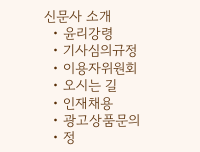신문사 소개
  • 윤리강령
  • 기사심의규정
  • 이용자위원회
  • 오시는 길
  • 인재채용
  • 광고상품문의
  • 정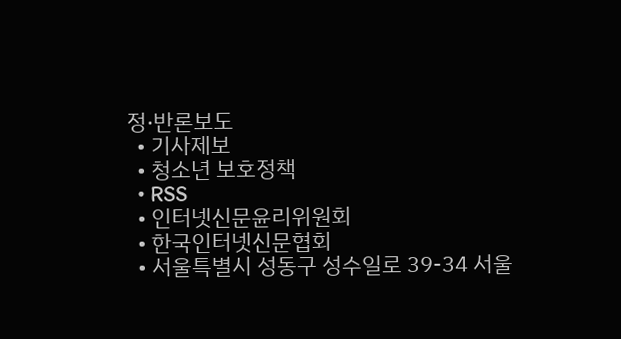정·반론보도
  • 기사제보
  • 청소년 보호정책
  • RSS
  • 인터넷신문윤리위원회
  • 한국인터넷신문협회
  • 서울특별시 성동구 성수일로 39-34 서울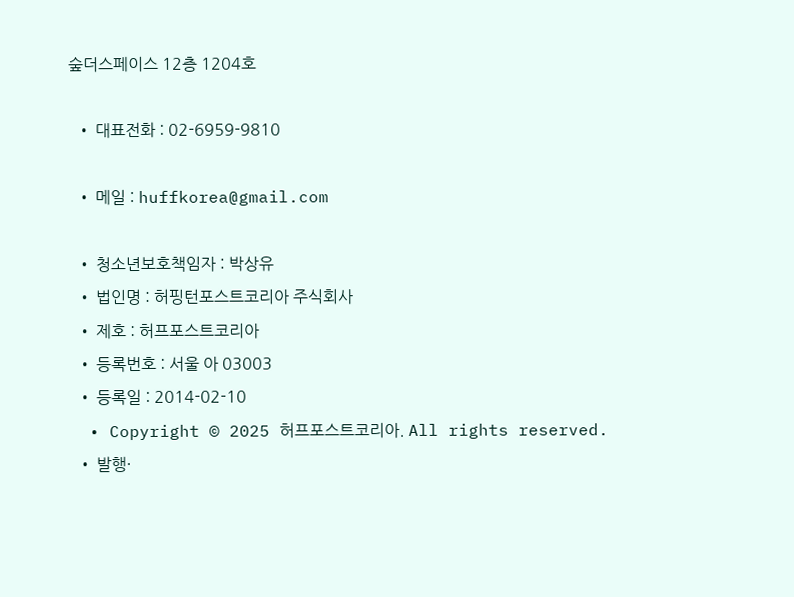숲더스페이스 12층 1204호

  • 대표전화 : 02-6959-9810

  • 메일 : huffkorea@gmail.com

  • 청소년보호책임자 : 박상유
  • 법인명 : 허핑턴포스트코리아 주식회사
  • 제호 : 허프포스트코리아
  • 등록번호 : 서울 아 03003
  • 등록일 : 2014-02-10
  • Copyright © 2025 허프포스트코리아. All rights reserved.
  • 발행·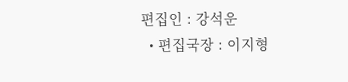편집인 : 강석운
  • 편집국장 : 이지형